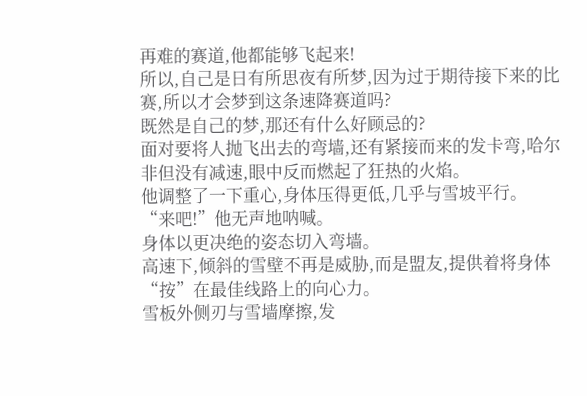再难的赛道,他都能够飞起来!
所以,自己是日有所思夜有所梦,因为过于期待接下来的比赛,所以才会梦到这条速降赛道吗?
既然是自己的梦,那还有什么好顾忌的?
面对要将人抛飞出去的弯墙,还有紧接而来的发卡弯,哈尔非但没有减速,眼中反而燃起了狂热的火焰。
他调整了一下重心,身体压得更低,几乎与雪坡平行。
“来吧!”他无声地呐喊。
身体以更决绝的姿态切入弯墙。
高速下,倾斜的雪壁不再是威胁,而是盟友,提供着将身体“按”在最佳线路上的向心力。
雪板外侧刃与雪墙摩擦,发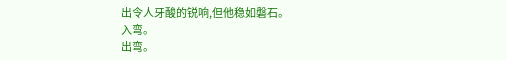出令人牙酸的锐响,但他稳如磐石。
入弯。
出弯。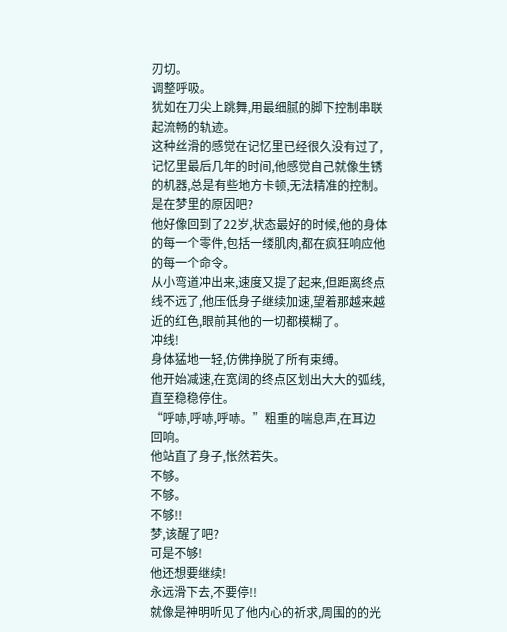刃切。
调整呼吸。
犹如在刀尖上跳舞,用最细腻的脚下控制串联起流畅的轨迹。
这种丝滑的感觉在记忆里已经很久没有过了,记忆里最后几年的时间,他感觉自己就像生锈的机器,总是有些地方卡顿,无法精准的控制。
是在梦里的原因吧?
他好像回到了22岁,状态最好的时候,他的身体的每一个零件,包括一缕肌肉,都在疯狂响应他的每一个命令。
从小弯道冲出来,速度又提了起来,但距离终点线不远了,他压低身子继续加速,望着那越来越近的红色,眼前其他的一切都模糊了。
冲线!
身体猛地一轻,仿佛挣脱了所有束缚。
他开始减速,在宽阔的终点区划出大大的弧线,直至稳稳停住。
“呼哧,呼哧,呼哧。”粗重的喘息声,在耳边回响。
他站直了身子,怅然若失。
不够。
不够。
不够!!
梦,该醒了吧?
可是不够!
他还想要继续!
永远滑下去,不要停!!
就像是神明听见了他内心的祈求,周围的的光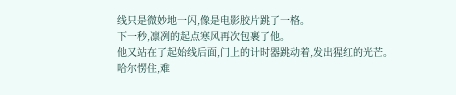线只是微妙地一闪,像是电影胶片跳了一格。
下一秒,凛冽的起点寒风再次包裹了他。
他又站在了起始线后面,门上的计时器跳动着,发出猩红的光芒。
哈尔愣住,难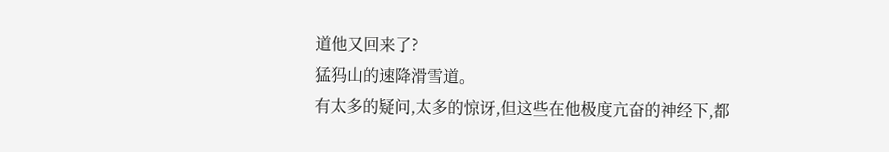道他又回来了?
猛犸山的速降滑雪道。
有太多的疑问,太多的惊讶,但这些在他极度亢奋的神经下,都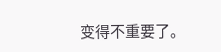变得不重要了。